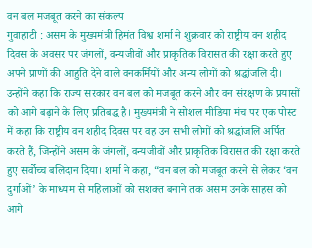वन बल मजबूत करने का संकल्प
गुवाहाटी : असम के मुख्यमंत्री हिमंत विश्व शर्मा ने शुक्रवार को राष्ट्रीय वन शहीद दिवस के अवसर पर जंगलों, वन्यजीवों और प्राकृतिक विरासत की रक्षा करते हुए अपने प्राणों की आहुति देने वाले वनकर्मियों और अन्य लोगों को श्रद्धांजलि दी। उन्होंने कहा कि राज्य सरकार वन बल को मजबूत करने और वन संरक्षण के प्रयासों को आगे बढ़ाने के लिए प्रतिबद्ध है। मुख्यमंत्री ने सोशल मीडिया मंच पर एक पोस्ट में कहा कि राष्ट्रीय वन शहीद दिवस पर वह उन सभी लोगों को श्रद्धांजलि अर्पित करते हैं, जिन्होंने असम के जंगलों, वन्यजीवों और प्राकृतिक विरासत की रक्षा करते हुए सर्वोच्च बलिदान दिया। शर्मा ने कहा, “वन बल को मजबूत करने से लेकर ‘वन दुर्गाओं’ के माध्यम से महिलाओं को सशक्त बनाने तक असम उनके साहस को आगे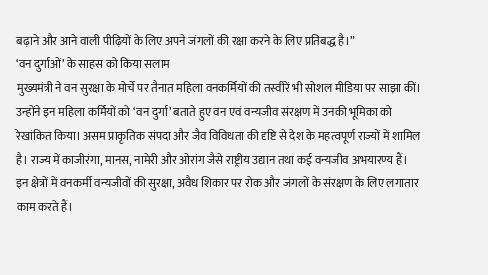बढ़ाने और आने वाली पीढ़ियों के लिए अपने जंगलों की रक्षा करने के लिए प्रतिबद्ध है।”
‘वन दुर्गाओं’ के साहस को किया सलाम
मुख्यमंत्री ने वन सुरक्षा के मोर्चे पर तैनात महिला वनकर्मियों की तस्वीरें भी सोशल मीडिया पर साझा कीं। उन्होंने इन महिला कर्मियों को ‘वन दुर्गा’ बताते हुए वन एवं वन्यजीव संरक्षण में उनकी भूमिका को रेखांकित किया। असम प्राकृतिक संपदा और जैव विविधता की दृष्टि से देश के महत्वपूर्ण राज्यों में शामिल है। राज्य में काजीरंगा, मानस, नामेरी और ओरांग जैसे राष्ट्रीय उद्यान तथा कई वन्यजीव अभयारण्य हैं। इन क्षेत्रों में वनकर्मी वन्यजीवों की सुरक्षा, अवैध शिकार पर रोक और जंगलों के संरक्षण के लिए लगातार काम करते हैं।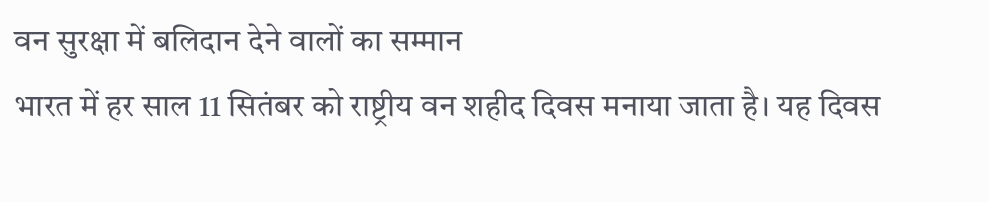वन सुरक्षा में बलिदान देने वालों का सम्मान
भारत में हर साल 11 सितंबर को राष्ट्रीय वन शहीद दिवस मनाया जाता है। यह दिवस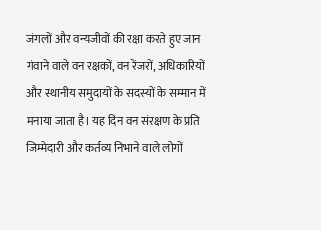जंगलों और वन्यजीवों की रक्षा करते हुए जान गंवाने वाले वन रक्षकों, वन रेंजरों, अधिकारियों और स्थानीय समुदायों के सदस्यों के सम्मान में मनाया जाता है। यह दिन वन संरक्षण के प्रति जिम्मेदारी और कर्तव्य निभाने वाले लोगों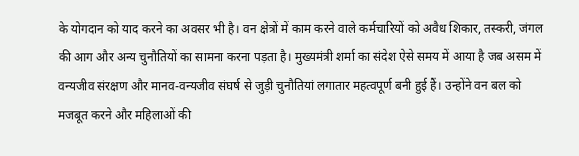के योगदान को याद करने का अवसर भी है। वन क्षेत्रों में काम करने वाले कर्मचारियों को अवैध शिकार, तस्करी, जंगल की आग और अन्य चुनौतियों का सामना करना पड़ता है। मुख्यमंत्री शर्मा का संदेश ऐसे समय में आया है जब असम में वन्यजीव संरक्षण और मानव-वन्यजीव संघर्ष से जुड़ी चुनौतियां लगातार महत्वपूर्ण बनी हुई हैं। उन्होंने वन बल को मजबूत करने और महिलाओं की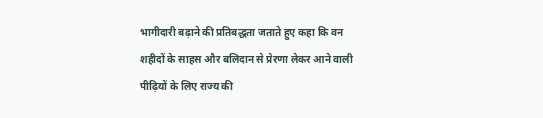भागीदारी बढ़ाने की प्रतिबद्धता जताते हुए कहा कि वन शहीदों के साहस और बलिदान से प्रेरणा लेकर आने वाली पीढ़ियों के लिए राज्य की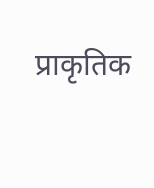प्राकृतिक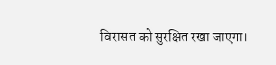विरासत को सुरक्षित रखा जाएगा।